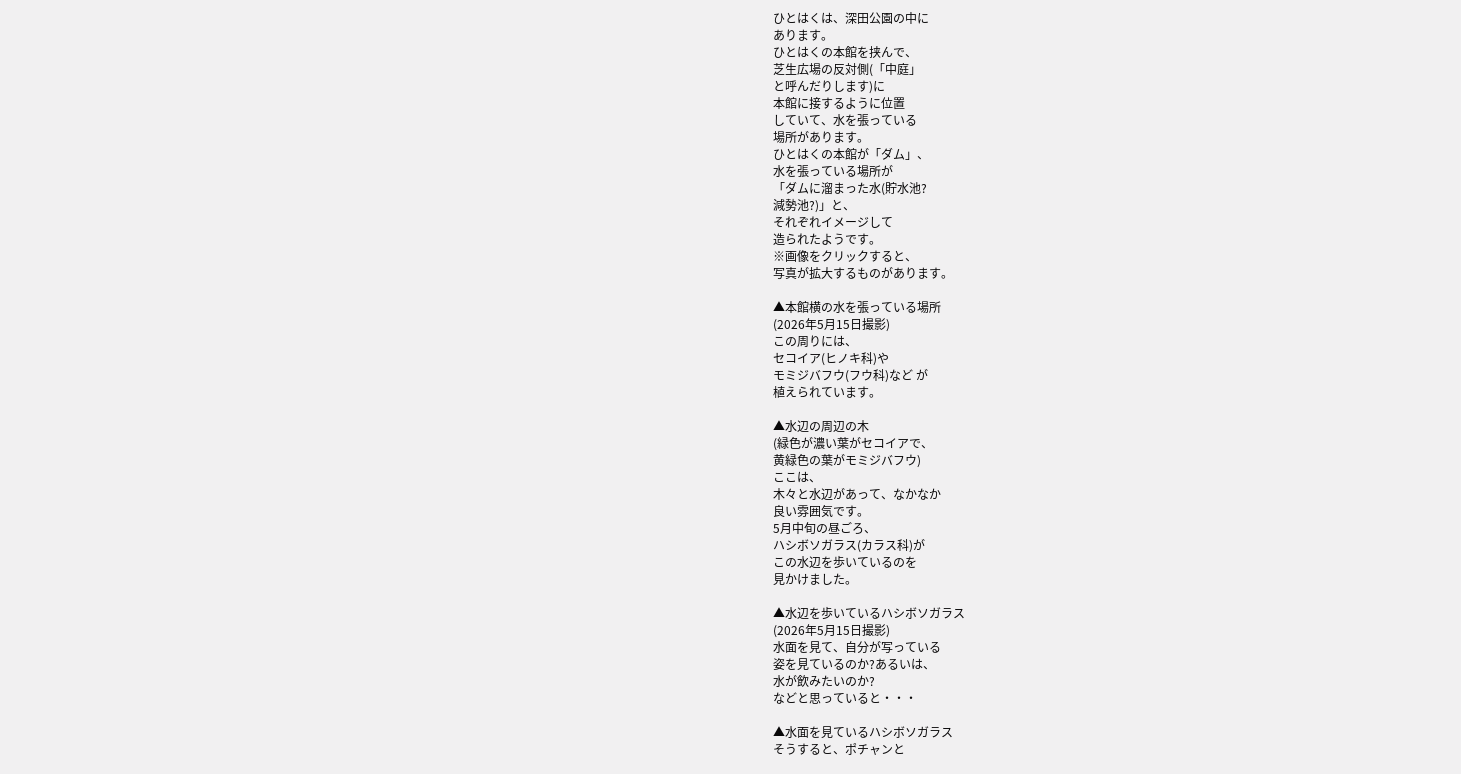ひとはくは、深田公園の中に
あります。
ひとはくの本館を挟んで、
芝生広場の反対側(「中庭」
と呼んだりします)に
本館に接するように位置
していて、水を張っている
場所があります。
ひとはくの本館が「ダム」、
水を張っている場所が
「ダムに溜まった水(貯水池?
減勢池?)」と、
それぞれイメージして
造られたようです。
※画像をクリックすると、
写真が拡大するものがあります。

▲本館横の水を張っている場所
(2026年5月15日撮影)
この周りには、
セコイア(ヒノキ科)や
モミジバフウ(フウ科)など が
植えられています。

▲水辺の周辺の木
(緑色が濃い葉がセコイアで、
黄緑色の葉がモミジバフウ)
ここは、
木々と水辺があって、なかなか
良い雰囲気です。
5月中旬の昼ごろ、
ハシボソガラス(カラス科)が
この水辺を歩いているのを
見かけました。

▲水辺を歩いているハシボソガラス
(2026年5月15日撮影)
水面を見て、自分が写っている
姿を見ているのか?あるいは、
水が飲みたいのか?
などと思っていると・・・

▲水面を見ているハシボソガラス
そうすると、ポチャンと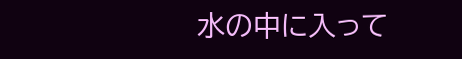水の中に入って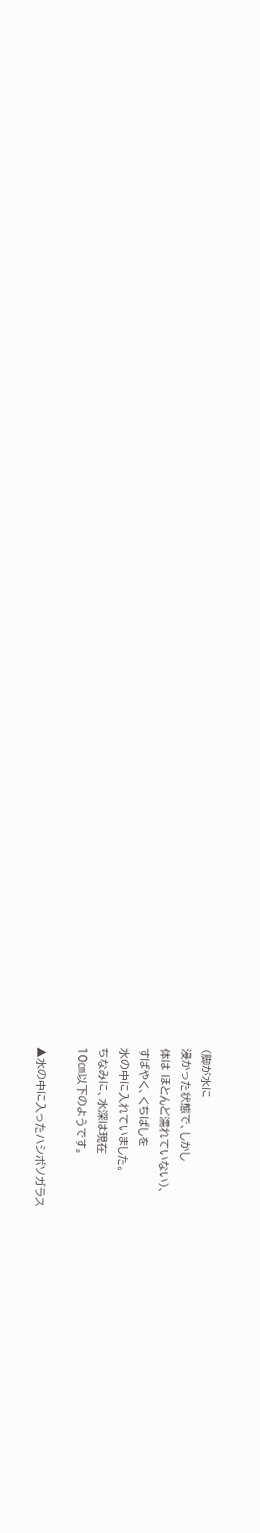(脚が水に
浸かった状態で、しかし
体は ほとんど濡れていない)、
すばやく、くちばしを
水の中に入れていました。
ちなみに、水深は現在
10㎝以下のようです。

▲水の中に入ったハシボソガラス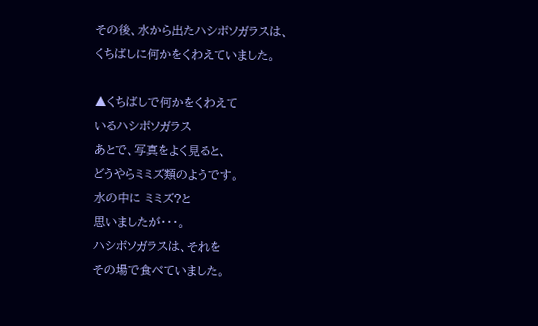その後、水から出たハシボソガラスは、
くちばしに何かをくわえていました。

▲くちばしで何かをくわえて
いるハシボソガラス
あとで、写真をよく見ると、
どうやらミミズ類のようです。
水の中に ミミズ?と
思いましたが・・・。
ハシボソガラスは、それを
その場で食べていました。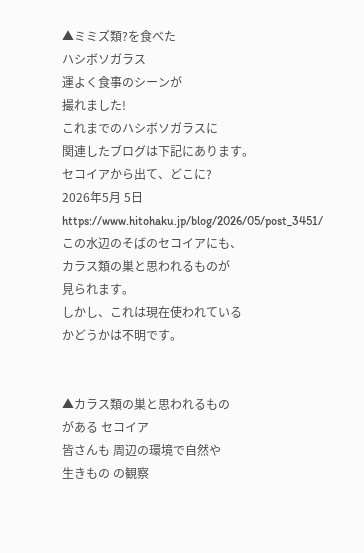▲ミミズ類?を食べた
ハシボソガラス
運よく食事のシーンが
撮れました!
これまでのハシボソガラスに
関連したブログは下記にあります。
セコイアから出て、どこに?
2026年5月 5日
https://www.hitohaku.jp/blog/2026/05/post_3451/
この水辺のそばのセコイアにも、
カラス類の巣と思われるものが
見られます。
しかし、これは現在使われている
かどうかは不明です。


▲カラス類の巣と思われるもの
がある セコイア
皆さんも 周辺の環境で自然や
生きもの の観察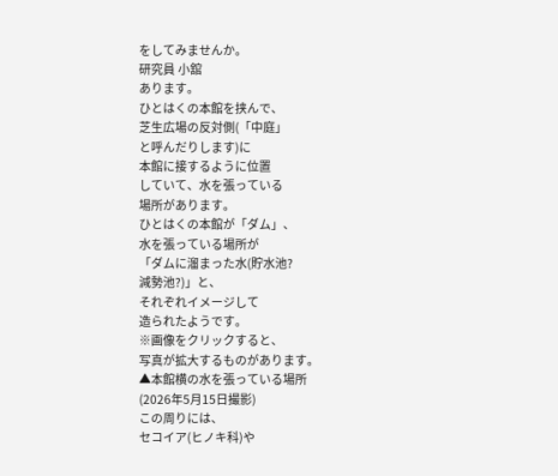をしてみませんか。
研究員 小舘
あります。
ひとはくの本館を挟んで、
芝生広場の反対側(「中庭」
と呼んだりします)に
本館に接するように位置
していて、水を張っている
場所があります。
ひとはくの本館が「ダム」、
水を張っている場所が
「ダムに溜まった水(貯水池?
減勢池?)」と、
それぞれイメージして
造られたようです。
※画像をクリックすると、
写真が拡大するものがあります。
▲本館横の水を張っている場所
(2026年5月15日撮影)
この周りには、
セコイア(ヒノキ科)や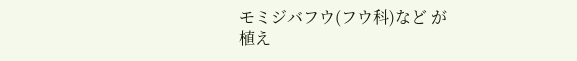モミジバフウ(フウ科)など が
植え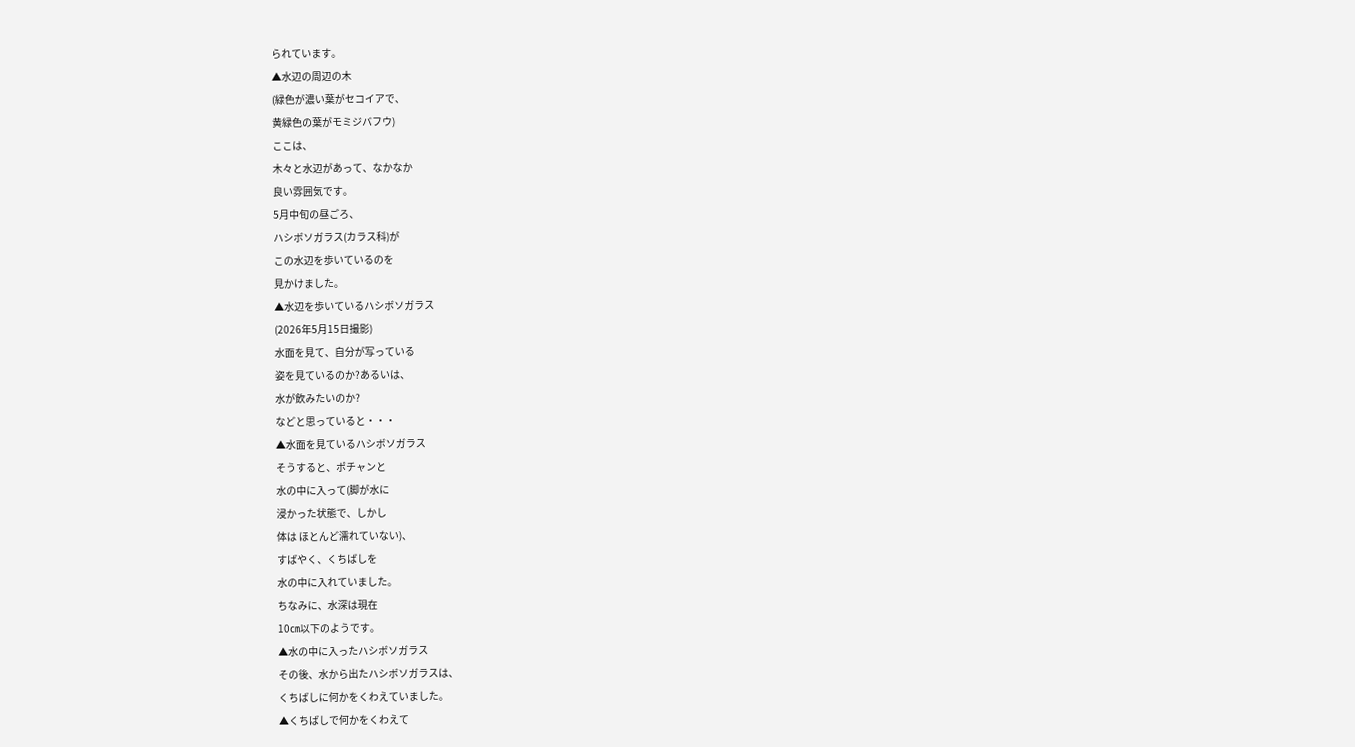られています。
▲水辺の周辺の木
(緑色が濃い葉がセコイアで、
黄緑色の葉がモミジバフウ)
ここは、
木々と水辺があって、なかなか
良い雰囲気です。
5月中旬の昼ごろ、
ハシボソガラス(カラス科)が
この水辺を歩いているのを
見かけました。
▲水辺を歩いているハシボソガラス
(2026年5月15日撮影)
水面を見て、自分が写っている
姿を見ているのか?あるいは、
水が飲みたいのか?
などと思っていると・・・
▲水面を見ているハシボソガラス
そうすると、ポチャンと
水の中に入って(脚が水に
浸かった状態で、しかし
体は ほとんど濡れていない)、
すばやく、くちばしを
水の中に入れていました。
ちなみに、水深は現在
10㎝以下のようです。
▲水の中に入ったハシボソガラス
その後、水から出たハシボソガラスは、
くちばしに何かをくわえていました。
▲くちばしで何かをくわえて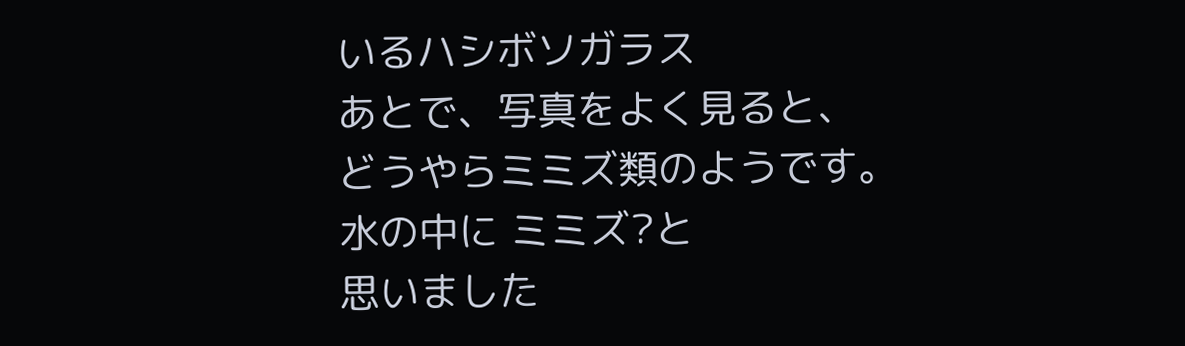いるハシボソガラス
あとで、写真をよく見ると、
どうやらミミズ類のようです。
水の中に ミミズ?と
思いました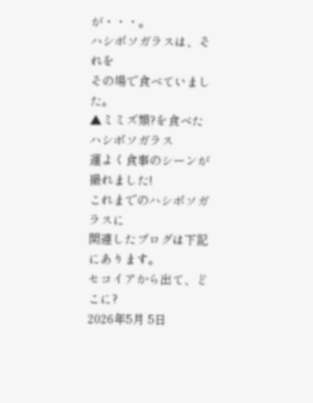が・・・。
ハシボソガラスは、それを
その場で食べていました。
▲ミミズ類?を食べた
ハシボソガラス
運よく食事のシーンが
撮れました!
これまでのハシボソガラスに
関連したブログは下記にあります。
セコイアから出て、どこに?
2026年5月 5日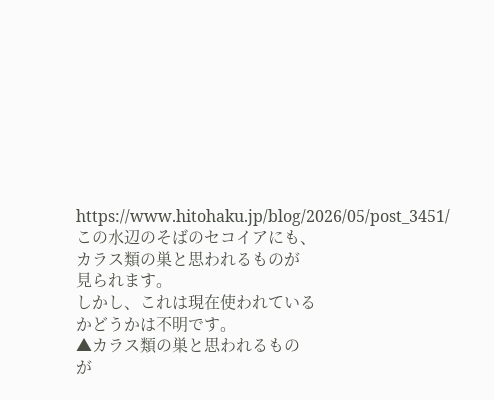https://www.hitohaku.jp/blog/2026/05/post_3451/
この水辺のそばのセコイアにも、
カラス類の巣と思われるものが
見られます。
しかし、これは現在使われている
かどうかは不明です。
▲カラス類の巣と思われるもの
が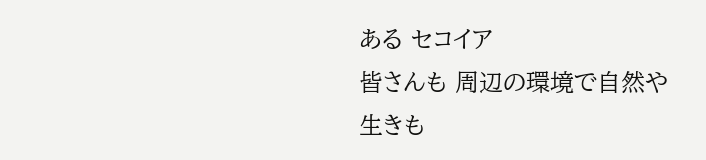ある セコイア
皆さんも 周辺の環境で自然や
生きも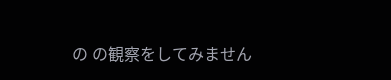の の観察をしてみません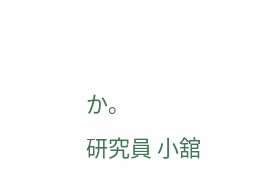か。
研究員 小舘